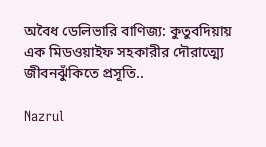অবৈধ ডেলিভারি বাণিজ্য: কুতুবদিয়ায় এক মিডওয়াইফ সহকারীর দৌরাত্ম্যে জীবনঝুঁকিতে প্রসূতি..

Nazrul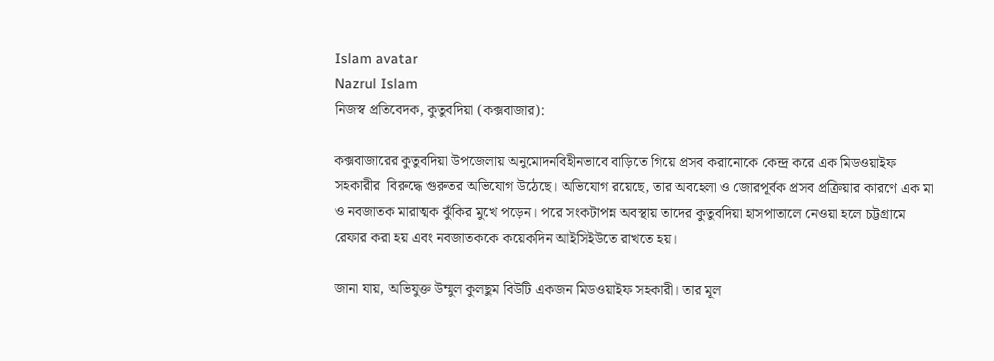Islam avatar
Nazrul Islam
নিজস্ব প্রতিবেদক, কুতুবদিয়া (কক্সবাজার):

কক্সবাজারের কুতুবদিয়া উপজেলায় অনুমোদনবিহীনভাবে বাড়িতে গিয়ে প্রসব করানোকে কেন্দ্র করে এক মিডওয়াইফ সহকারীর  বিরুদ্ধে গুরুতর অভিযোগ উঠেছে। অভিযোগ রয়েছে, তার অবহেলা ও জোরপূর্বক প্রসব প্রক্রিয়ার কারণে এক মা ও নবজাতক মারাত্মক ঝুঁকির মুখে পড়েন। পরে সংকটাপন্ন অবস্থায় তাদের কুতুবদিয়া হাসপাতালে নেওয়া হলে চট্টগ্রামে রেফার করা হয় এবং নবজাতককে কয়েকদিন আইসিইউতে রাখতে হয়।

জানা যায়, অভিযুক্ত উম্মুল কুলছুম বিউটি একজন মিডওয়াইফ সহকারী। তার মূল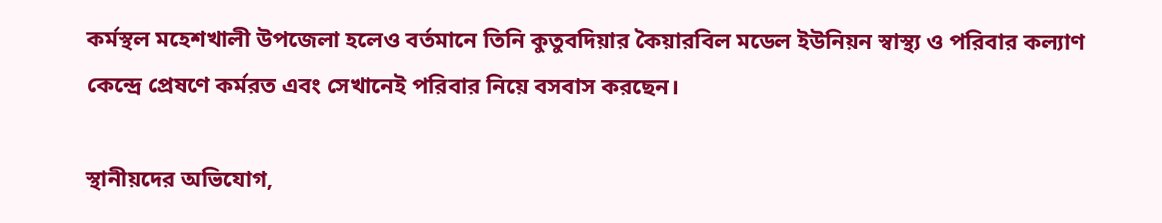কর্মস্থল মহেশখালী উপজেলা হলেও বর্তমানে তিনি কুতুবদিয়ার কৈয়ারবিল মডেল ইউনিয়ন স্বাস্থ্য ও পরিবার কল্যাণ কেন্দ্রে প্রেষণে কর্মরত এবং সেখানেই পরিবার নিয়ে বসবাস করছেন।

স্থানীয়দের অভিযোগ,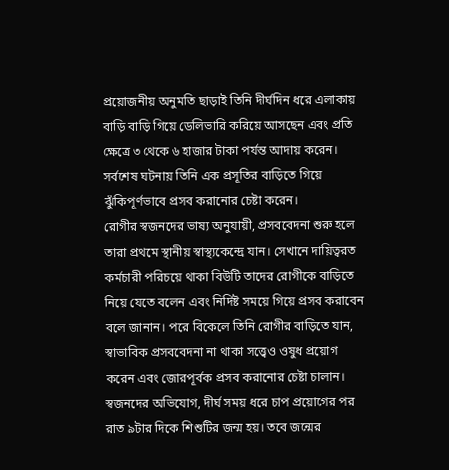প্রয়োজনীয় অনুমতি ছাড়াই তিনি দীর্ঘদিন ধরে এলাকায় বাড়ি বাড়ি গিয়ে ডেলিভারি করিয়ে আসছেন এবং প্রতি ক্ষেত্রে ৩ থেকে ৬ হাজার টাকা পর্যন্ত আদায় করেন। সর্বশেষ ঘটনায় তিনি এক প্রসূতির বাড়িতে গিয়ে ঝুঁকিপূর্ণভাবে প্রসব করানোর চেষ্টা করেন।
রোগীর স্বজনদের ভাষ্য অনুযায়ী, প্রসববেদনা শুরু হলে তারা প্রথমে স্থানীয় স্বাস্থ্যকেন্দ্রে যান। সেখানে দায়িত্বরত কর্মচারী পরিচয়ে থাকা বিউটি তাদের রোগীকে বাড়িতে নিয়ে যেতে বলেন এবং নির্দিষ্ট সময়ে গিয়ে প্রসব করাবেন বলে জানান। পরে বিকেলে তিনি রোগীর বাড়িতে যান, স্বাভাবিক প্রসববেদনা না থাকা সত্ত্বেও ওষুধ প্রয়োগ করেন এবং জোরপূর্বক প্রসব করানোর চেষ্টা চালান।
স্বজনদের অভিযোগ, দীর্ঘ সময় ধরে চাপ প্রয়োগের পর রাত ৯টার দিকে শিশুটির জন্ম হয়। তবে জন্মের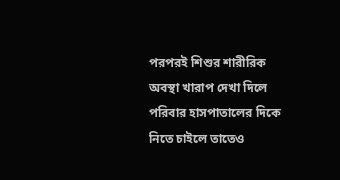পরপরই শিশুর শারীরিক অবস্থা খারাপ দেখা দিলে পরিবার হাসপাতালের দিকে নিতে চাইলে তাতেও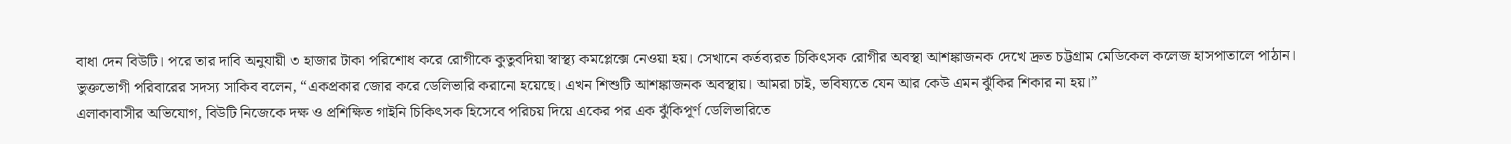বাধা দেন বিউটি। পরে তার দাবি অনুযায়ী ৩ হাজার টাকা পরিশোধ করে রোগীকে কুতুবদিয়া স্বাস্থ্য কমপ্লেক্সে নেওয়া হয়। সেখানে কর্তব্যরত চিকিৎসক রোগীর অবস্থা আশঙ্কাজনক দেখে দ্রুত চট্টগ্রাম মেডিকেল কলেজ হাসপাতালে পাঠান।
ভুক্তভোগী পরিবারের সদস্য সাকিব বলেন, “একপ্রকার জোর করে ডেলিভারি করানো হয়েছে। এখন শিশুটি আশঙ্কাজনক অবস্থায়। আমরা চাই, ভবিষ্যতে যেন আর কেউ এমন ঝুঁকির শিকার না হয়।”
এলাকাবাসীর অভিযোগ, বিউটি নিজেকে দক্ষ ও প্রশিক্ষিত গাইনি চিকিৎসক হিসেবে পরিচয় দিয়ে একের পর এক ঝুঁকিপূর্ণ ডেলিভারিতে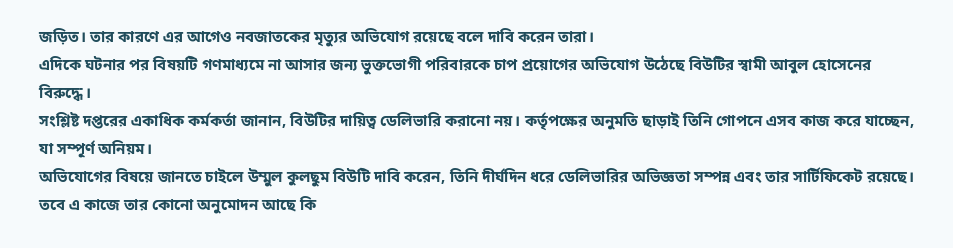জড়িত। তার কারণে এর আগেও নবজাতকের মৃত্যুর অভিযোগ রয়েছে বলে দাবি করেন তারা।
এদিকে ঘটনার পর বিষয়টি গণমাধ্যমে না আসার জন্য ভুক্তভোগী পরিবারকে চাপ প্রয়োগের অভিযোগ উঠেছে বিউটির স্বামী আবুল হোসেনের বিরুদ্ধে।
সংশ্লিষ্ট দপ্তরের একাধিক কর্মকর্তা জানান, বিউটির দায়িত্ব ডেলিভারি করানো নয়। কর্তৃপক্ষের অনুমতি ছাড়াই তিনি গোপনে এসব কাজ করে যাচ্ছেন, যা সম্পূর্ণ অনিয়ম।
অভিযোগের বিষয়ে জানতে চাইলে উম্মুল কুলছুম বিউটি দাবি করেন, তিনি দীর্ঘদিন ধরে ডেলিভারির অভিজ্ঞতা সম্পন্ন এবং তার সার্টিফিকেট রয়েছে। তবে এ কাজে তার কোনো অনুমোদন আছে কি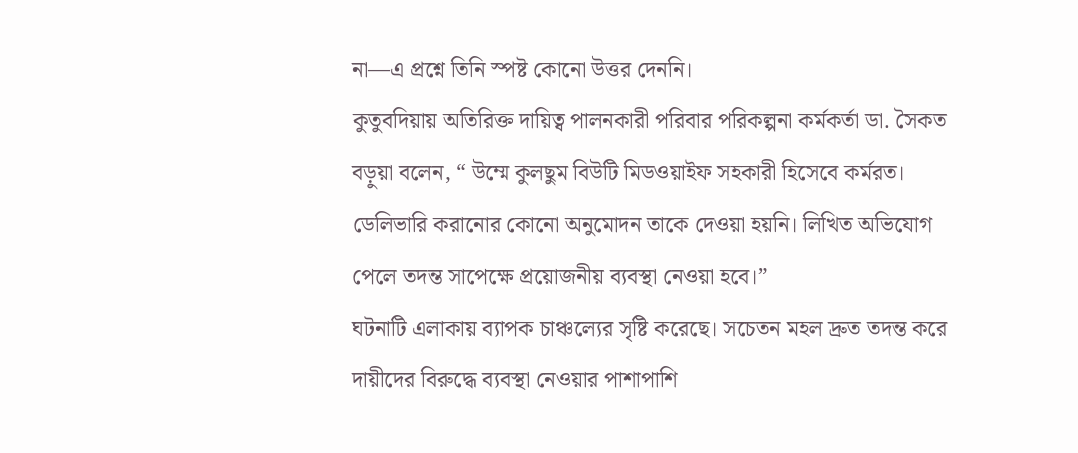না—এ প্রশ্নে তিনি স্পষ্ট কোনো উত্তর দেননি।
কুতুবদিয়ায় অতিরিক্ত দায়িত্ব পালনকারী পরিবার পরিকল্পনা কর্মকর্তা ডা. সৈকত বড়ুয়া বলেন, “ উম্মে কুলছুম বিউটি মিডওয়াইফ সহকারী হিসেবে কর্মরত। ডেলিভারি করানোর কোনো অনুমোদন তাকে দেওয়া হয়নি। লিখিত অভিযোগ পেলে তদন্ত সাপেক্ষে প্রয়োজনীয় ব্যবস্থা নেওয়া হবে।”
ঘটনাটি এলাকায় ব্যাপক চাঞ্চল্যের সৃষ্টি করেছে। সচেতন মহল দ্রুত তদন্ত করে দায়ীদের বিরুদ্ধে ব্যবস্থা নেওয়ার পাশাপাশি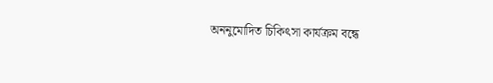অননুমোদিত চিকিৎসা কার্যক্রম বন্ধে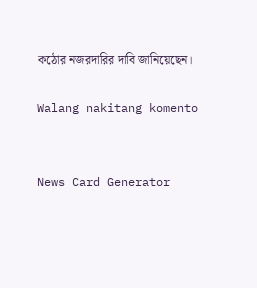কঠোর নজরদারির দাবি জানিয়েছেন।

Walang nakitang komento


News Card Generator